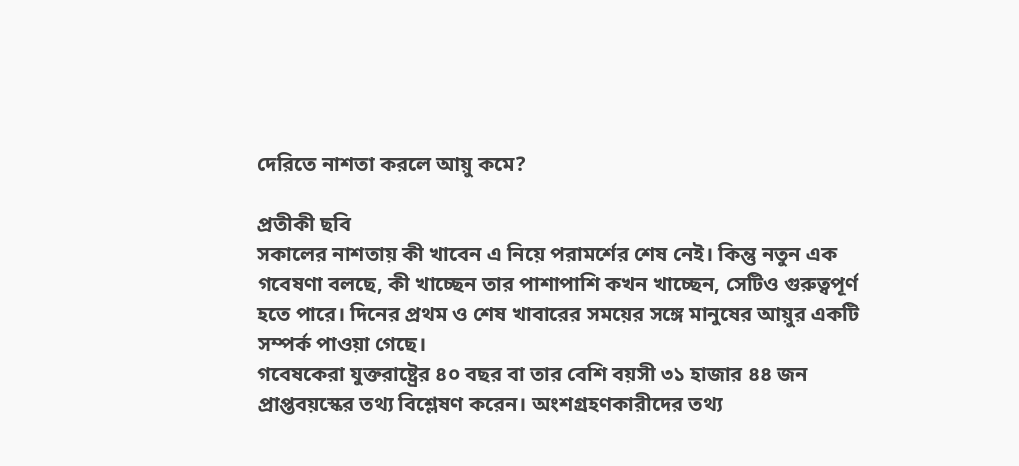দেরিতে নাশতা করলে আয়ু কমে?

প্রতীকী ছবি
সকালের নাশতায় কী খাবেন এ নিয়ে পরামর্শের শেষ নেই। কিন্তু নতুন এক গবেষণা বলছে, কী খাচ্ছেন তার পাশাপাশি কখন খাচ্ছেন, সেটিও গুরুত্বপূর্ণ হতে পারে। দিনের প্রথম ও শেষ খাবারের সময়ের সঙ্গে মানুষের আয়ুর একটি সম্পর্ক পাওয়া গেছে।
গবেষকেরা যুক্তরাষ্ট্রের ৪০ বছর বা তার বেশি বয়সী ৩১ হাজার ৪৪ জন প্রাপ্তবয়স্কের তথ্য বিশ্লেষণ করেন। অংশগ্রহণকারীদের তথ্য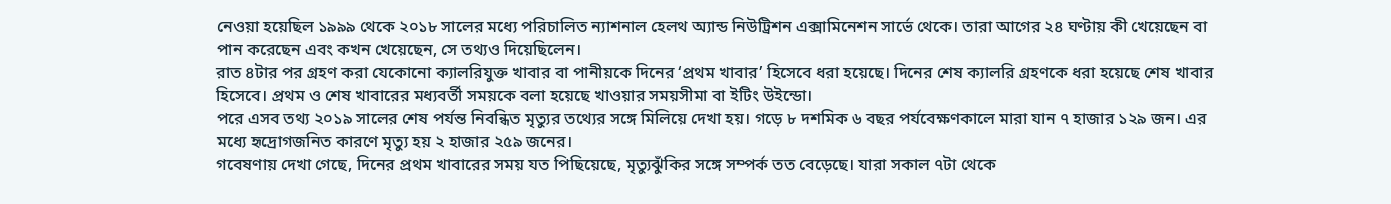নেওয়া হয়েছিল ১৯৯৯ থেকে ২০১৮ সালের মধ্যে পরিচালিত ন্যাশনাল হেলথ অ্যান্ড নিউট্রিশন এক্সামিনেশন সার্ভে থেকে। তারা আগের ২৪ ঘণ্টায় কী খেয়েছেন বা পান করেছেন এবং কখন খেয়েছেন, সে তথ্যও দিয়েছিলেন।
রাত ৪টার পর গ্রহণ করা যেকোনো ক্যালরিযুক্ত খাবার বা পানীয়কে দিনের ‘প্রথম খাবার’ হিসেবে ধরা হয়েছে। দিনের শেষ ক্যালরি গ্রহণকে ধরা হয়েছে শেষ খাবার হিসেবে। প্রথম ও শেষ খাবারের মধ্যবর্তী সময়কে বলা হয়েছে খাওয়ার সময়সীমা বা ইটিং উইন্ডো।
পরে এসব তথ্য ২০১৯ সালের শেষ পর্যন্ত নিবন্ধিত মৃত্যুর তথ্যের সঙ্গে মিলিয়ে দেখা হয়। গড়ে ৮ দশমিক ৬ বছর পর্যবেক্ষণকালে মারা যান ৭ হাজার ১২৯ জন। এর মধ্যে হৃদ্রোগজনিত কারণে মৃত্যু হয় ২ হাজার ২৫৯ জনের।
গবেষণায় দেখা গেছে, দিনের প্রথম খাবারের সময় যত পিছিয়েছে, মৃত্যুঝুঁকির সঙ্গে সম্পর্ক তত বেড়েছে। যারা সকাল ৭টা থেকে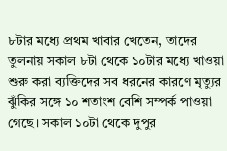৮টার মধ্যে প্রথম খাবার খেতেন, তাদের তুলনায় সকাল ৮টা থেকে ১০টার মধ্যে খাওয়া শুরু করা ব্যক্তিদের সব ধরনের কারণে মৃত্যুর ঝুঁকির সঙ্গে ১০ শতাংশ বেশি সম্পর্ক পাওয়া গেছে। সকাল ১০টা থেকে দুপুর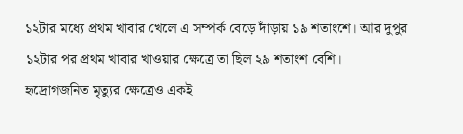১২টার মধ্যে প্রথম খাবার খেলে এ সম্পর্ক বেড়ে দাঁড়ায় ১৯ শতাংশে। আর দুপুর ১২টার পর প্রথম খাবার খাওয়ার ক্ষেত্রে তা ছিল ২৯ শতাংশ বেশি।
হৃদ্রোগজনিত মৃত্যুর ক্ষেত্রেও একই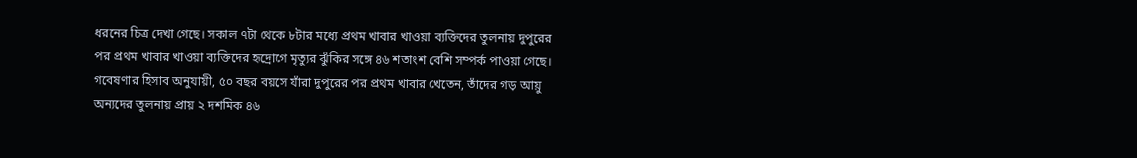ধরনের চিত্র দেখা গেছে। সকাল ৭টা থেকে ৮টার মধ্যে প্রথম খাবার খাওয়া ব্যক্তিদের তুলনায় দুপুরের পর প্রথম খাবার খাওয়া ব্যক্তিদের হৃদ্রোগে মৃত্যুর ঝুঁকির সঙ্গে ৪৬ শতাংশ বেশি সম্পর্ক পাওয়া গেছে। গবেষণার হিসাব অনুযায়ী, ৫০ বছর বয়সে যাঁরা দুপুরের পর প্রথম খাবার খেতেন, তাঁদের গড় আয়ু অন্যদের তুলনায় প্রায় ২ দশমিক ৪৬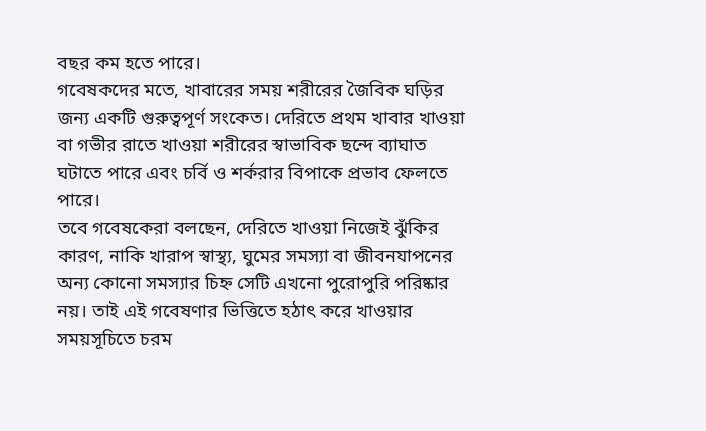বছর কম হতে পারে।
গবেষকদের মতে, খাবারের সময় শরীরের জৈবিক ঘড়ির জন্য একটি গুরুত্বপূর্ণ সংকেত। দেরিতে প্রথম খাবার খাওয়া বা গভীর রাতে খাওয়া শরীরের স্বাভাবিক ছন্দে ব্যাঘাত ঘটাতে পারে এবং চর্বি ও শর্করার বিপাকে প্রভাব ফেলতে পারে।
তবে গবেষকেরা বলছেন, দেরিতে খাওয়া নিজেই ঝুঁকির কারণ, নাকি খারাপ স্বাস্থ্য, ঘুমের সমস্যা বা জীবনযাপনের অন্য কোনো সমস্যার চিহ্ন সেটি এখনো পুরোপুরি পরিষ্কার নয়। তাই এই গবেষণার ভিত্তিতে হঠাৎ করে খাওয়ার সময়সূচিতে চরম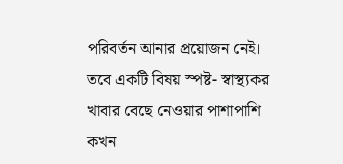পরিবর্তন আনার প্রয়োজন নেই।
তবে একটি বিষয় স্পষ্ট- স্বাস্থ্যকর খাবার বেছে নেওয়ার পাশাপাশি কখন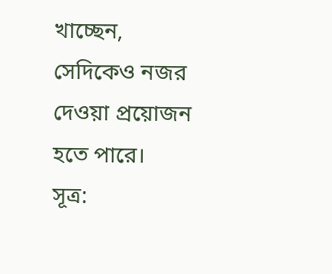খাচ্ছেন, সেদিকেও নজর দেওয়া প্রয়োজন হতে পারে।
সূত্র: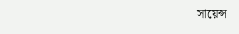সায়েন্স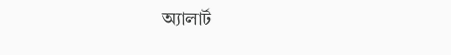অ্যালার্ট